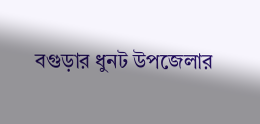বগুড়ার ধুনট উপজেলার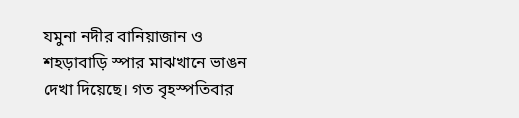যমুনা নদীর বানিয়াজান ও শহড়াবাড়ি স্পার মাঝখানে ভাঙন দেখা দিয়েছে। গত বৃহস্পতিবার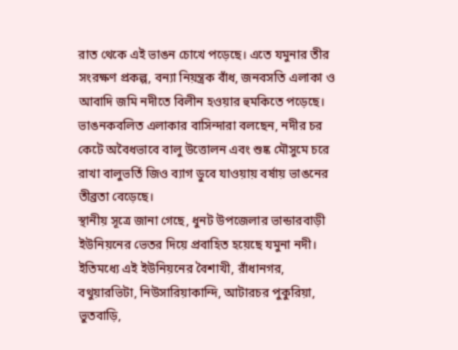রাত থেকে এই ভাঙন চোখে পড়েছে। এতে যমুনার তীর সংরক্ষণ প্রকল্প, বন্যা নিয়ন্ত্রক বাঁধ, জনবসতি এলাকা ও আবাদি জমি নদীতে বিলীন হওয়ার হুমকিতে পড়েছে। ভাঙনকবলিত এলাকার বাসিন্দারা বলছেন, নদীর চর কেটে অবৈধভাবে বালু উত্তোলন এবং শুষ্ক মৌসুমে চরে রাখা বালুভর্তি জিও ব্যাগ ডুবে যাওয়ায় বর্ষায় ভাঙনের তীব্রতা বেড়েছে।
স্থানীয় সূত্রে জানা গেছে, ধুনট উপজেলার ভান্ডারবাড়ী ইউনিয়নের ভেতর দিয়ে প্রবাহিত হয়েছে যমুনা নদী। ইতিমধ্যে এই ইউনিয়নের বৈশাখী, রাঁধানগর, বথুয়ারভিটা, নিউসারিয়াকান্দি, আটারচর পুকুরিয়া, ভুতবাড়ি,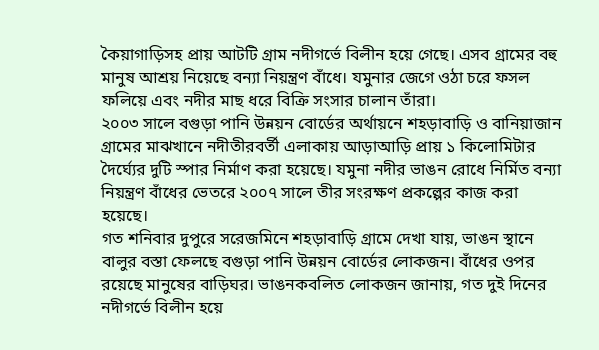কৈয়াগাড়িসহ প্রায় আটটি গ্রাম নদীগর্ভে বিলীন হয়ে গেছে। এসব গ্রামের বহু মানুষ আশ্রয় নিয়েছে বন্যা নিয়ন্ত্রণ বাঁধে। যমুনার জেগে ওঠা চরে ফসল ফলিয়ে এবং নদীর মাছ ধরে বিক্রি সংসার চালান তাঁরা।
২০০৩ সালে বগুড়া পানি উন্নয়ন বোর্ডের অর্থায়নে শহড়াবাড়ি ও বানিয়াজান গ্রামের মাঝখানে নদীতীরবর্তী এলাকায় আড়াআড়ি প্রায় ১ কিলোমিটার দৈর্ঘ্যের দুটি স্পার নির্মাণ করা হয়েছে। যমুনা নদীর ভাঙন রোধে নির্মিত বন্যা নিয়ন্ত্রণ বাঁধের ভেতরে ২০০৭ সালে তীর সংরক্ষণ প্রকল্পের কাজ করা হয়েছে।
গত শনিবার দুপুরে সরেজমিনে শহড়াবাড়ি গ্রামে দেখা যায়, ভাঙন স্থানে বালুর বস্তা ফেলছে বগুড়া পানি উন্নয়ন বোর্ডের লোকজন। বাঁধের ওপর রয়েছে মানুষের বাড়িঘর। ভাঙনকবলিত লোকজন জানায়, গত দুই দিনের নদীগর্ভে বিলীন হয়ে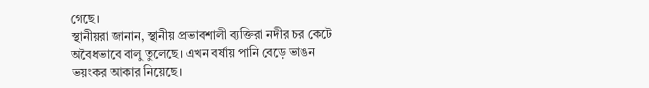গেছে।
স্থানীয়রা জানান, স্থানীয় প্রভাবশালী ব্যক্তিরা নদীর চর কেটে অবৈধভাবে বালু তুলেছে। এখন বর্ষায় পানি বেড়ে ভাঙন ভয়ংকর আকার নিয়েছে।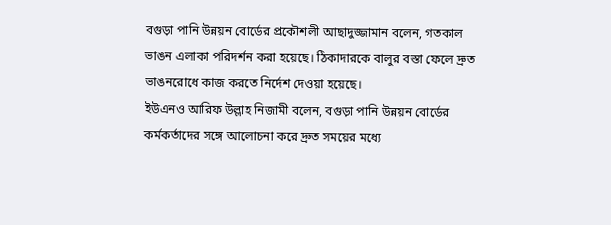বগুড়া পানি উন্নয়ন বোর্ডের প্রকৌশলী আছাদুজ্জামান বলেন, গতকাল ভাঙন এলাকা পরিদর্শন করা হয়েছে। ঠিকাদারকে বালুর বস্তা ফেলে দ্রুত ভাঙনরোধে কাজ করতে নির্দেশ দেওয়া হয়েছে।
ইউএনও আরিফ উল্লাহ নিজামী বলেন, বগুড়া পানি উন্নয়ন বোর্ডের কর্মকর্তাদের সঙ্গে আলোচনা করে দ্রুত সময়ের মধ্যে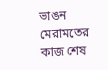ভাঙন মেরামতের কাজ শেষ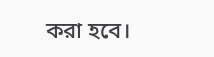করা হবে।